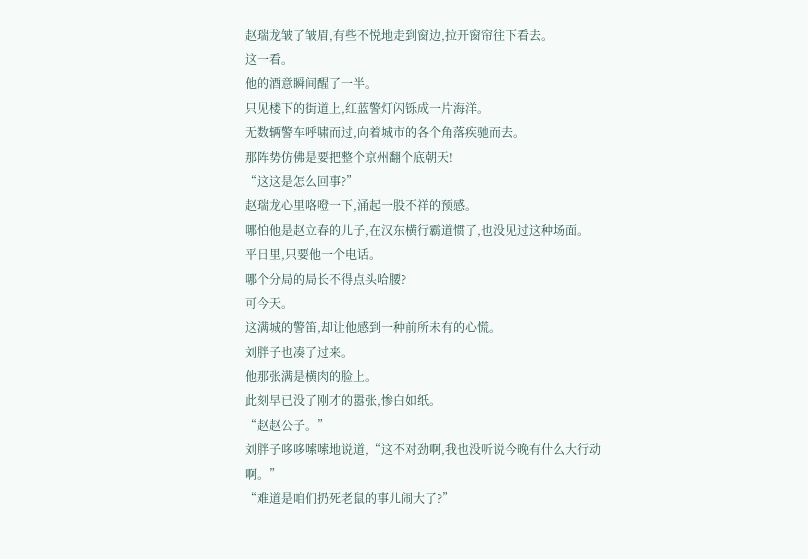赵瑞龙皱了皱眉,有些不悦地走到窗边,拉开窗帘往下看去。
这一看。
他的酒意瞬间醒了一半。
只见楼下的街道上,红蓝警灯闪铄成一片海洋。
无数辆警车呼啸而过,向着城市的各个角落疾驰而去。
那阵势仿佛是要把整个京州翻个底朝天!
“这这是怎么回事?”
赵瑞龙心里咯噔一下,涌起一股不祥的预感。
哪怕他是赵立春的儿子,在汉东横行霸道惯了,也没见过这种场面。
平日里,只要他一个电话。
哪个分局的局长不得点头哈腰?
可今天。
这满城的警笛,却让他感到一种前所未有的心慌。
刘胖子也凑了过来。
他那张满是横肉的脸上。
此刻早已没了刚才的嚣张,惨白如纸。
“赵赵公子。”
刘胖子哆哆嗦嗦地说道,“这不对劲啊,我也没听说今晚有什么大行动啊。”
“难道是咱们扔死老鼠的事儿闹大了?”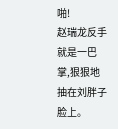啪!
赵瑞龙反手就是一巴掌,狠狠地抽在刘胖子脸上。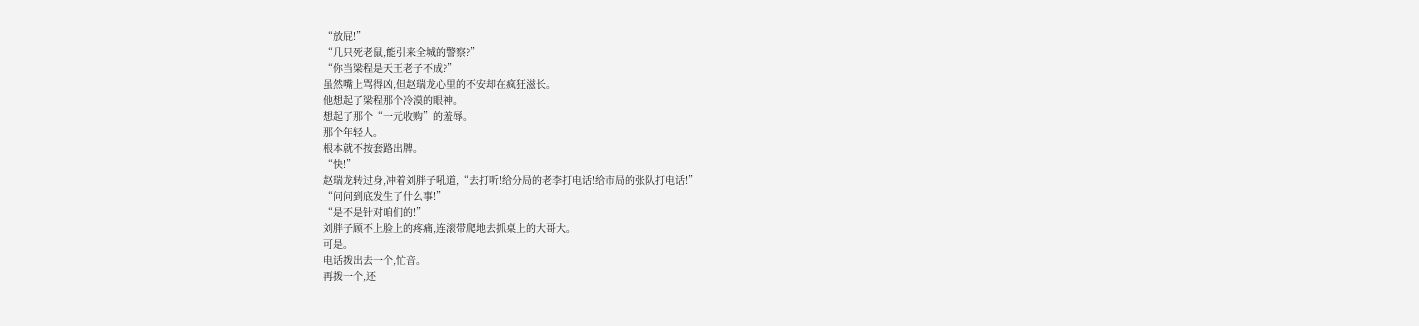“放屁!”
“几只死老鼠,能引来全城的警察?”
“你当梁程是天王老子不成?”
虽然嘴上骂得凶,但赵瑞龙心里的不安却在疯狂滋长。
他想起了梁程那个冷漠的眼神。
想起了那个“一元收购”的羞辱。
那个年轻人。
根本就不按套路出牌。
“快!”
赵瑞龙转过身,冲着刘胖子吼道,“去打听!给分局的老李打电话!给市局的张队打电话!”
“问问到底发生了什么事!”
“是不是针对咱们的!”
刘胖子顾不上脸上的疼痛,连滚带爬地去抓桌上的大哥大。
可是。
电话拨出去一个,忙音。
再拨一个,还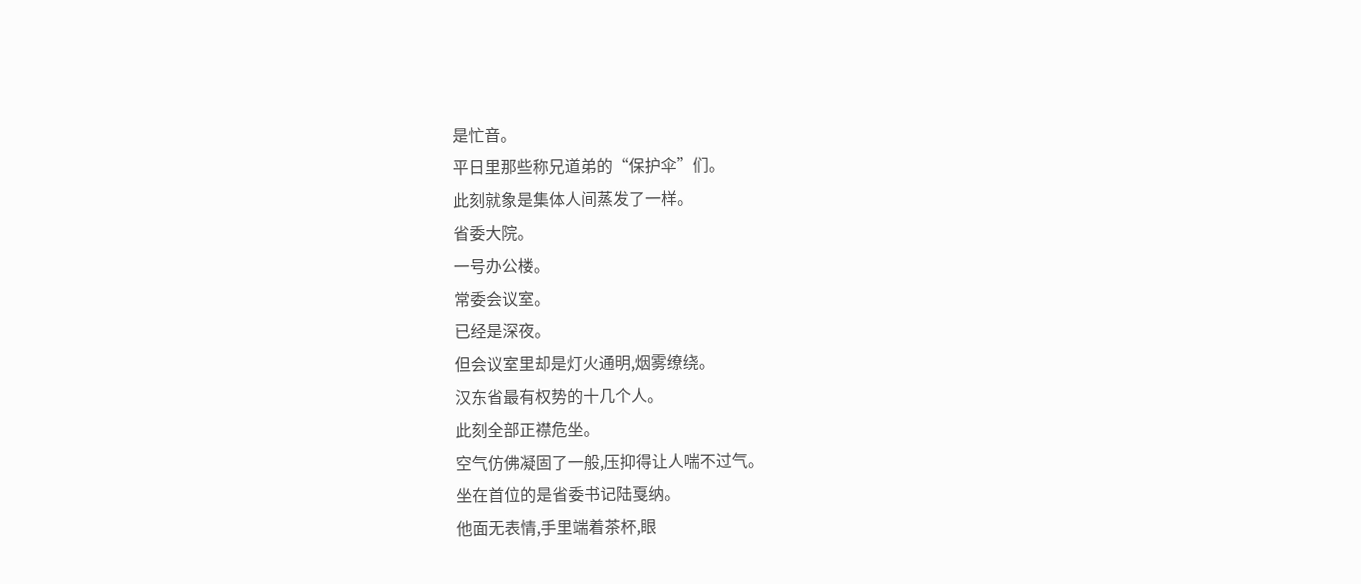是忙音。
平日里那些称兄道弟的“保护伞”们。
此刻就象是集体人间蒸发了一样。
省委大院。
一号办公楼。
常委会议室。
已经是深夜。
但会议室里却是灯火通明,烟雾缭绕。
汉东省最有权势的十几个人。
此刻全部正襟危坐。
空气仿佛凝固了一般,压抑得让人喘不过气。
坐在首位的是省委书记陆戛纳。
他面无表情,手里端着茶杯,眼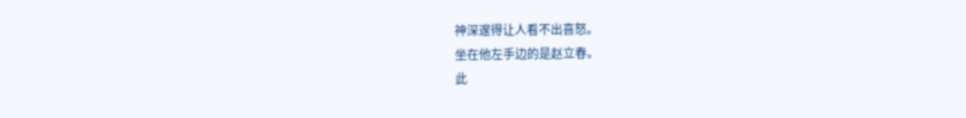神深邃得让人看不出喜怒。
坐在他左手边的是赵立春。
此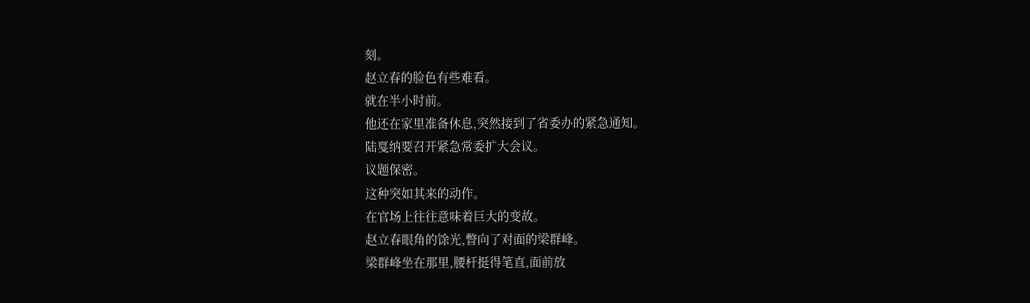刻。
赵立春的脸色有些难看。
就在半小时前。
他还在家里准备休息,突然接到了省委办的紧急通知。
陆戛纳要召开紧急常委扩大会议。
议题保密。
这种突如其来的动作。
在官场上往往意味着巨大的变故。
赵立春眼角的馀光,瞥向了对面的梁群峰。
梁群峰坐在那里,腰杆挺得笔直,面前放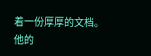着一份厚厚的文档。
他的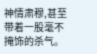神情肃穆,甚至带着一股毫不掩饰的杀气。